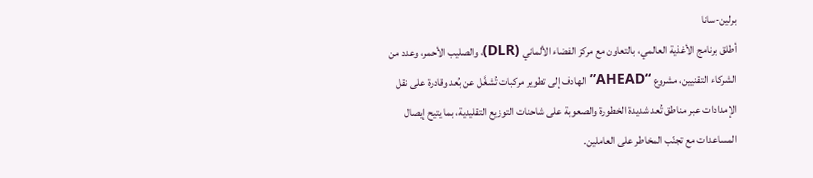برلين-سانا
أطلق برنامج الأغذية العالمي، بالتعاون مع مركز الفضاء الألماني (DLR)، والصليب الأحمر، وعدد من الشركاء التقنيين، مشروع “AHEAD” الهادف إلى تطوير مركبات تُشغَّل عن بُعد وقادرة على نقل الإمدادات عبر مناطق تُعد شديدة الخطورة والصعوبة على شاحنات التوزيع التقليدية، بما يتيح إيصال المساعدات مع تجنّب المخاطر على العاملين.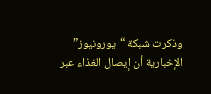وذكرت شبكة “يورونيوز” الإخبارية أن إيصال الغذاء عبر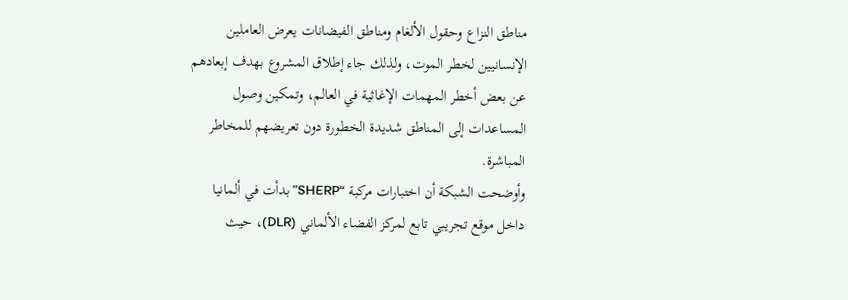مناطق النزاع وحقول الألغام ومناطق الفيضانات يعرض العاملين الإنسانيين لخطر الموت، ولذلك جاء إطلاق المشروع بهدف إبعادهم عن بعض أخطر المهمات الإغاثية في العالم، وتمكين وصول المساعدات إلى المناطق شديدة الخطورة دون تعريضهم للمخاطر المباشرة.
وأوضحت الشبكة أن اختبارات مركبة “SHERP” بدأت في ألمانيا داخل موقع تجريبي تابع لمركز الفضاء الألماني (DLR)، حيث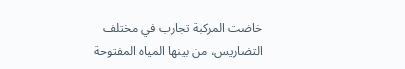خاضت المركبة تجارب في مختلف التضاريس، من بينها المياه المفتوحة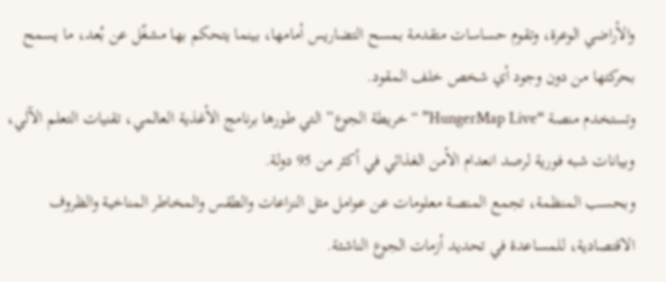والأراضي الوعرة، وتقوم حساسات متقدمة بمسح التضاريس أمامها، بينما يتحكم بها مشغّل عن بُعد، ما يسمح بحركتها من دون وجود أي شخص خلف المقود.
وتستخدم منصة “HungerMap Live” “خريطة الجوع” التي طورها برنامج الأغذية العالمي، تقنيات التعلم الآلي، وبيانات شبه فورية لرصد انعدام الأمن الغذائي في أكثر من 95 دولة.
وبحسب المنظمة، تجمع المنصة معلومات عن عوامل مثل النزاعات والطقس والمخاطر المناخية والظروف الاقتصادية، للمساعدة في تحديد أزمات الجوع الناشئة.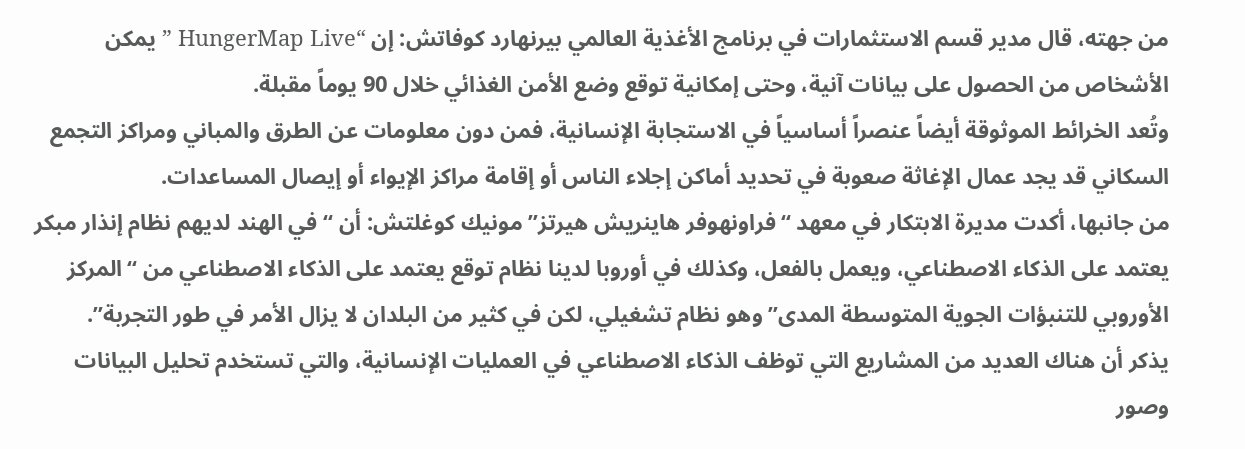من جهته، قال مدير قسم الاستثمارات في برنامج الأغذية العالمي بيرنهارد كوفاتش: إن “HungerMap Live ” يمكن الأشخاص من الحصول على بيانات آنية، وحتى إمكانية توقع وضع الأمن الغذائي خلال 90 يوماً مقبلة.
وتُعد الخرائط الموثوقة أيضاً عنصراً أساسياً في الاستجابة الإنسانية، فمن دون معلومات عن الطرق والمباني ومراكز التجمع السكاني قد يجد عمال الإغاثة صعوبة في تحديد أماكن إجلاء الناس أو إقامة مراكز الإيواء أو إيصال المساعدات.
من جانبها، أكدت مديرة الابتكار في معهد “فراونهوفر هاينريش هيرتز” مونيك كوغلتش: أن “في الهند لديهم نظام إنذار مبكر يعتمد على الذكاء الاصطناعي، ويعمل بالفعل، وكذلك في أوروبا لدينا نظام توقع يعتمد على الذكاء الاصطناعي من “المركز الأوروبي للتنبؤات الجوية المتوسطة المدى” وهو نظام تشغيلي، لكن في كثير من البلدان لا يزال الأمر في طور التجربة”.
يذكر أن هناك العديد من المشاريع التي توظف الذكاء الاصطناعي في العمليات الإنسانية، والتي تستخدم تحليل البيانات وصور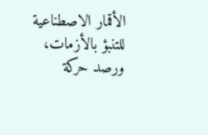الأقمار الاصطناعية للتنبؤ بالأزمات، ورصد حركة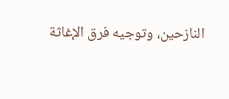النازحين، وتوجيه فرق الإغاثة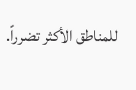للمناطق الأكثر تضرراً.